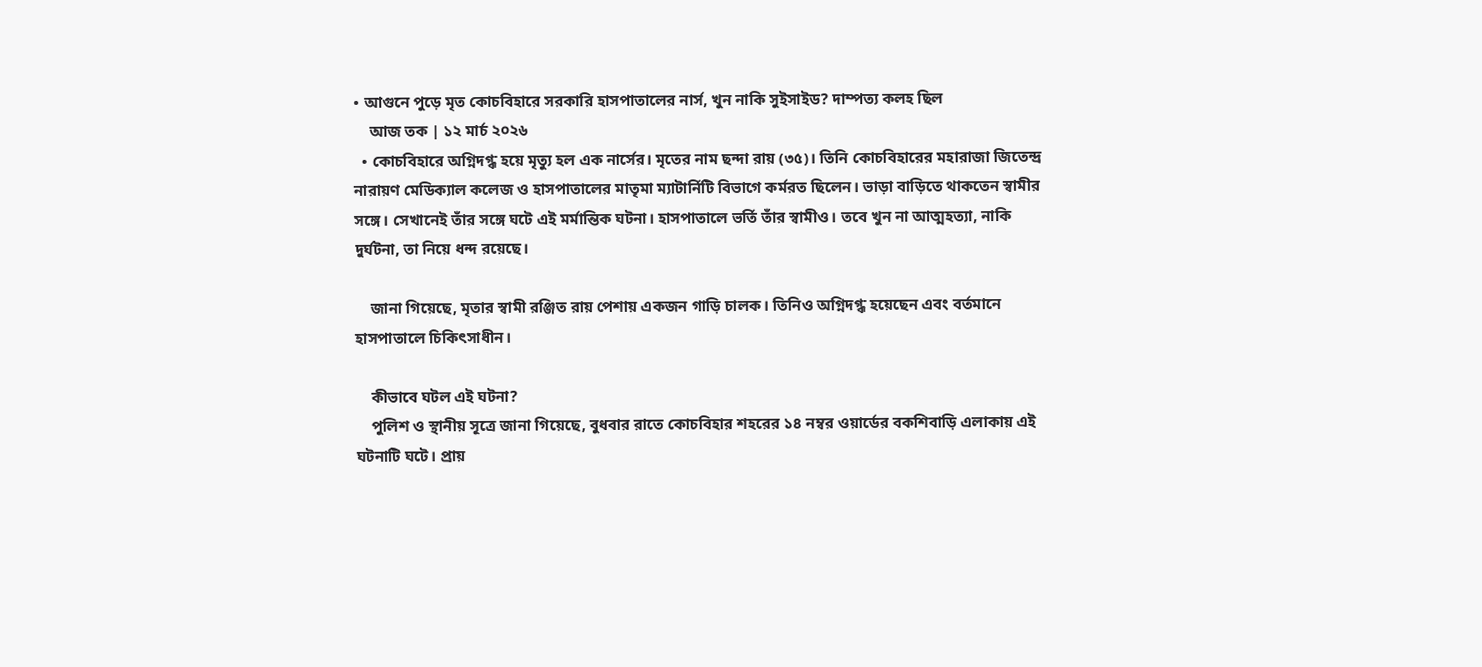• আগুনে পুড়ে মৃত কোচবিহারে সরকারি হাসপাতালের নার্স, খুন নাকি সুইসাইড? দাম্পত্য কলহ ছিল
    আজ তক | ১২ মার্চ ২০২৬
  • কোচবিহারে অগ্নিদগ্ধ হয়ে মৃত্যু হল এক নার্সের। মৃতের নাম ছন্দা রায় (৩৫)। তিনি কোচবিহারের মহারাজা জিতেন্দ্র নারায়ণ মেডিক্যাল কলেজ ও হাসপাতালের মাতৃমা ম্যাটার্নিটি বিভাগে কর্মরত ছিলেন। ভাড়া বাড়িতে থাকতেন স্বামীর সঙ্গে। সেখানেই তাঁর সঙ্গে ঘটে এই মর্মান্তিক ঘটনা। হাসপাতালে ভর্তি তাঁর স্বামীও। তবে খুন না আত্মহত্যা, নাকি দুর্ঘটনা, তা নিয়ে ধন্দ রয়েছে।

    জানা গিয়েছে, মৃতার স্বামী রঞ্জিত রায় পেশায় একজন গাড়ি চালক। তিনিও অগ্নিদগ্ধ হয়েছেন এবং বর্তমানে হাসপাতালে চিকিৎসাধীন।

    কীভাবে ঘটল এই ঘটনা?
    পুলিশ ও স্থানীয় সূত্রে জানা গিয়েছে, বুধবার রাতে কোচবিহার শহরের ১৪ নম্বর ওয়ার্ডের বকশিবাড়ি এলাকায় এই ঘটনাটি ঘটে। প্রায়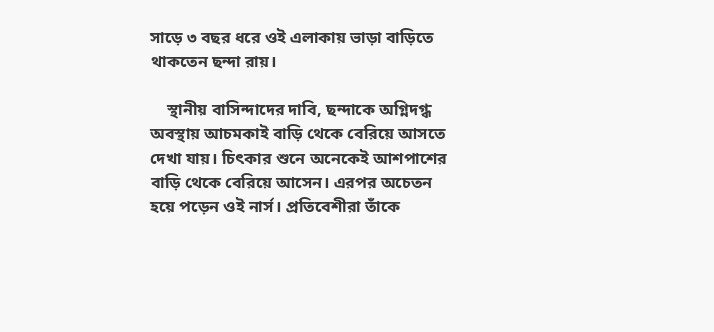সাড়ে ৩ বছর ধরে ওই এলাকায় ভাড়া বাড়িতে থাকতেন ছন্দা রায়।

    স্থানীয় বাসিন্দাদের দাবি, ছন্দাকে অগ্নিদগ্ধ অবস্থায় আচমকাই বাড়ি থেকে বেরিয়ে আসতে দেখা যায়। চিৎকার শুনে অনেকেই আশপাশের বাড়ি থেকে বেরিয়ে আসেন। এরপর অচেতন হয়ে পড়েন ওই নার্স। প্রতিবেশীরা তাঁকে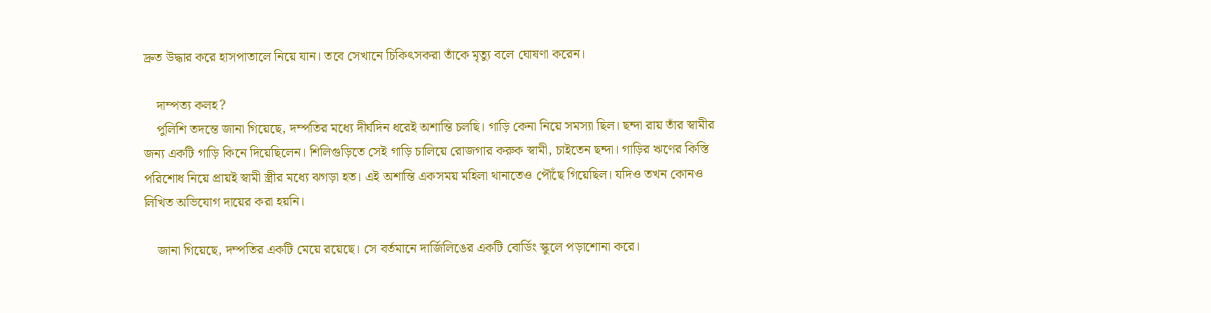দ্রুত উদ্ধার করে হাসপাতালে নিয়ে যান। তবে সেখানে চিকিৎসকরা তাঁকে মৃত্যু বলে ঘোষণা করেন।

    দাম্পত্য কলহ?
    পুলিশি তদন্তে জানা গিয়েছে, দম্পতির মধ্যে দীর্ঘদিন ধরেই অশান্তি চলছি। গাড়ি কেনা নিয়ে সমস্যা ছিল। ছন্দা রায় তাঁর স্বামীর জন্য একটি গাড়ি কিনে দিয়েছিলেন। শিলিগুড়িতে সেই গাড়ি চালিয়ে রোজগার করুক স্বামী, চাইতেন ছন্দা। গাড়ির ঋণের কিস্তি পরিশোধ নিয়ে প্রায়ই স্বামী স্ত্রীর মধ্যে ঝগড়া হত। এই অশান্তি একসময় মহিলা থানাতেও পৌঁছে গিয়েছিল। যদিও তখন কোনও লিখিত অভিযোগ দায়ের করা হয়নি।

    জানা গিয়েছে, দম্পতির একটি মেয়ে রয়েছে। সে বর্তমানে দার্জিলিঙের একটি বোর্ডিং স্কুলে পড়াশোনা করে।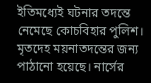ইতিমধ্যেই ঘটনার তদন্তে নেমেছে কোচবিহার পুলিশ। মৃতদেহ ময়নাতদন্তের জন্য পাঠানো হয়েছে। নার্সের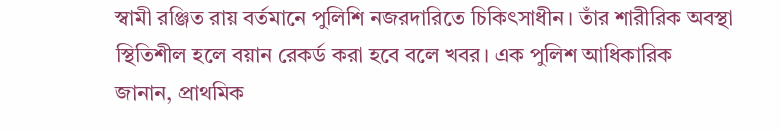স্বামী রঞ্জিত রায় বর্তমানে পুলিশি নজরদারিতে চিকিৎসাধীন। তাঁর শারীরিক অবস্থা স্থিতিশীল হলে বয়ান রেকর্ড করা হবে বলে খবর। এক পুলিশ আধিকারিক জানান, প্রাথমিক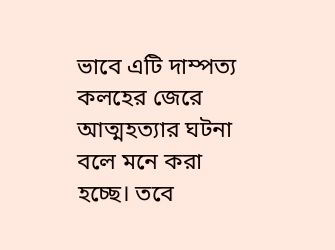ভাবে এটি দাম্পত্য কলহের জেরে আত্মহত্যার ঘটনা বলে মনে করা হচ্ছে। তবে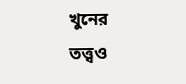খুনের তত্ত্বও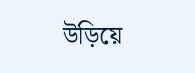উড়িয়ে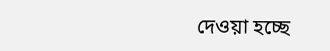দেওয়া হচ্ছে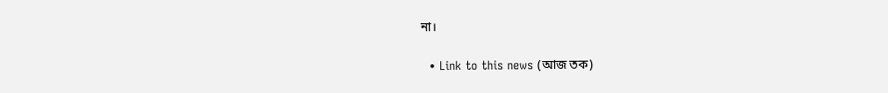না।


  • Link to this news (আজ তক)